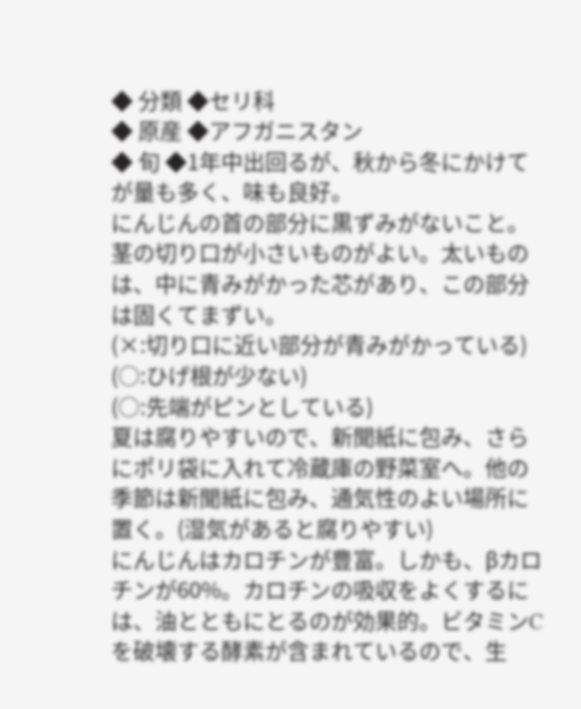◆ 分類 ◆セリ科
◆ 原産 ◆アフガニスタン
◆ 旬 ◆1年中出回るが、秋から冬にかけてが量も多く、味も良好。
にんじんの首の部分に黒ずみがないこと。茎の切り口が小さいものがよい。太いものは、中に青みがかった芯があり、この部分は固くてまずい。
(×:切り口に近い部分が青みがかっている)
(○:ひげ根が少ない)
(○:先端がピンとしている)
夏は腐りやすいので、新聞紙に包み、さらにポリ袋に入れて冷蔵庫の野菜室へ。他の季節は新聞紙に包み、通気性のよい場所に置く。(湿気があると腐りやすい)
にんじんはカロチンが豊富。しかも、βカロチンが60%。カロチンの吸収をよくするには、油とともにとるのが効果的。ビタミンCを破壊する酵素が含まれているので、生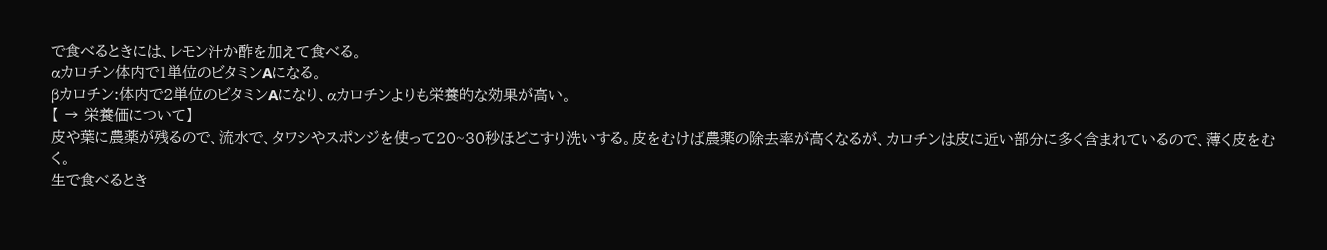で食べるときには、レモン汁か酢を加えて食べる。
αカロチン体内で1単位のビタミンAになる。
βカロチン:体内で2単位のビタミンAになり、αカロチンよりも栄養的な効果が高い。
【 → 栄養価について】
皮や葉に農薬が残るので、流水で、タワシやスポンジを使って20~30秒ほどこすり洗いする。皮をむけば農薬の除去率が高くなるが、カロチンは皮に近い部分に多く含まれているので、薄く皮をむく。
生で食べるとき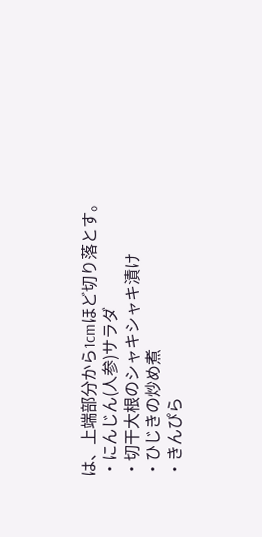は、上端部分から1cmほど切り落とす。
・にんじん(人参)サラダ
・切干大根のシャキシャキ漬け
・ひじきの炒め煮
・きんぴら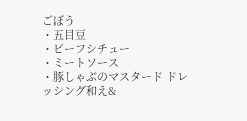ごぼう
・五目豆
・ビーフシチュー
・ミートソース
・豚しゃぶのマスタード ドレッシング和え&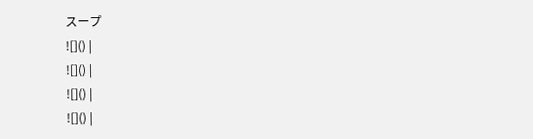スープ
![]() |
![]() |
![]() |
![]() |